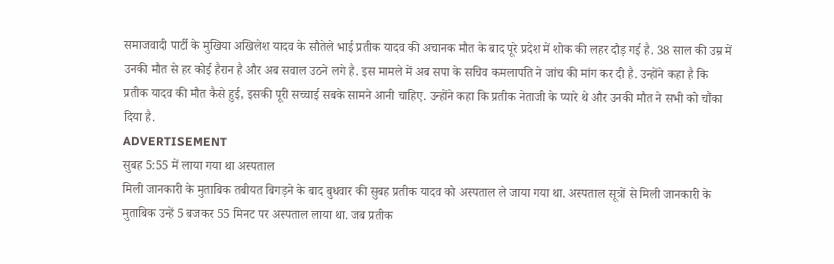समाजवादी पार्टी के मुखिया अखिलेश यादव के सौतेले भाई प्रतीक यादव की अचानक मौत के बाद पूरे प्रदेश में शोक की लहर दौड़ गई है. 38 साल की उम्र में उनकी मौत से हर कोई हैरान है और अब सवाल उठने लगे है. इस मामले में अब सपा के सचिव कमलापति ने जांच की मांग कर दी है. उन्होंने कहा है कि प्रतीक यादव की मौत कैसे हुई, इसकी पूरी सच्चाई सबके सामने आनी चाहिए. उन्होंने कहा कि प्रतीक नेताजी के प्यारे थे और उनकी मौत ने सभी को चौंका दिया है.
ADVERTISEMENT
सुबह 5:55 में लाया गया था अस्पताल
मिली जानकारी के मुताबिक तबीयत बिगड़ने के बाद बुधवार की सुबह प्रतीक यादव को अस्पताल ले जाया गया था. अस्पताल सूत्रों से मिली जानकारी के मुताबिक उन्हें 5 बजकर 55 मिनट पर अस्पताल लाया था. जब प्रतीक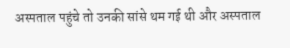अस्पताल पहुंचे तो उनकी सांसे थम गई थी और अस्पताल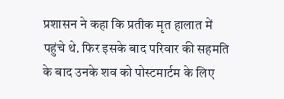प्रशासन ने कहा कि प्रतीक मृत हालात में पहुंचे थे. फिर इसके बाद परिवार की सहमति के बाद उनके शव को पोस्टमार्टम के लिए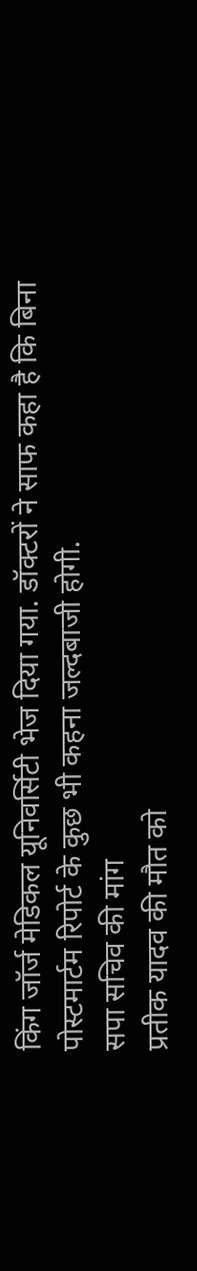किंग जॉर्ज मेडिकल यूनिवर्सिटी भेज दिया गया. डॉक्टरों ने साफ कहा है कि बिना पोस्टमार्टम रिपोर्ट के कुछ भी कहना जल्दबाजी होगी.
सपा सचिव की मांग
प्रतीक यादव की मौत को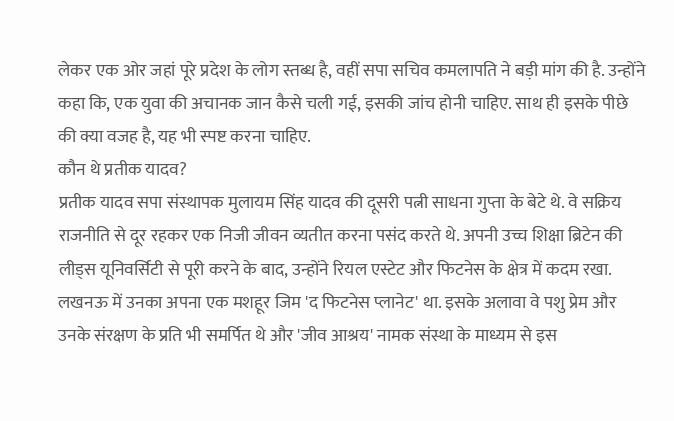लेकर एक ओर जहां पूरे प्रदेश के लोग स्तब्ध है, वहीं सपा सचिव कमलापति ने बड़ी मांग की है. उन्होंने कहा कि, एक युवा की अचानक जान कैसे चली गई, इसकी जांच होनी चाहिए. साथ ही इसके पीछे की क्या वजह है, यह भी स्पष्ट करना चाहिए.
कौन थे प्रतीक यादव?
प्रतीक यादव सपा संस्थापक मुलायम सिंह यादव की दूसरी पत्नी साधना गुप्ता के बेटे थे. वे सक्रिय राजनीति से दूर रहकर एक निजी जीवन व्यतीत करना पसंद करते थे. अपनी उच्च शिक्षा ब्रिटेन की लीड्स यूनिवर्सिटी से पूरी करने के बाद, उन्होंने रियल एस्टेट और फिटनेस के क्षेत्र में कदम रखा. लखनऊ में उनका अपना एक मशहूर जिम 'द फिटनेस प्लानेट' था. इसके अलावा वे पशु प्रेम और उनके संरक्षण के प्रति भी समर्पित थे और 'जीव आश्रय' नामक संस्था के माध्यम से इस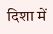दिशा में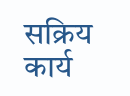सक्रिय कार्य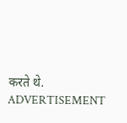करते थे.
ADVERTISEMENT